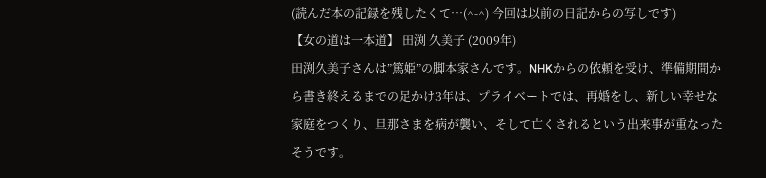(読んだ本の記録を残したくて…(^-^) 今回は以前の日記からの写しです)
【女の道は一本道】 田渕 久美子 (2009年)
田渕久美子さんは”篤姫”の脚本家さんです。NHKからの依頼を受け、準備期間から書き終えるまでの足かけ3年は、プライベートでは、再婚をし、新しい幸せな家庭をつくり、旦那さまを病が襲い、そして亡くされるという出来事が重なったそうです。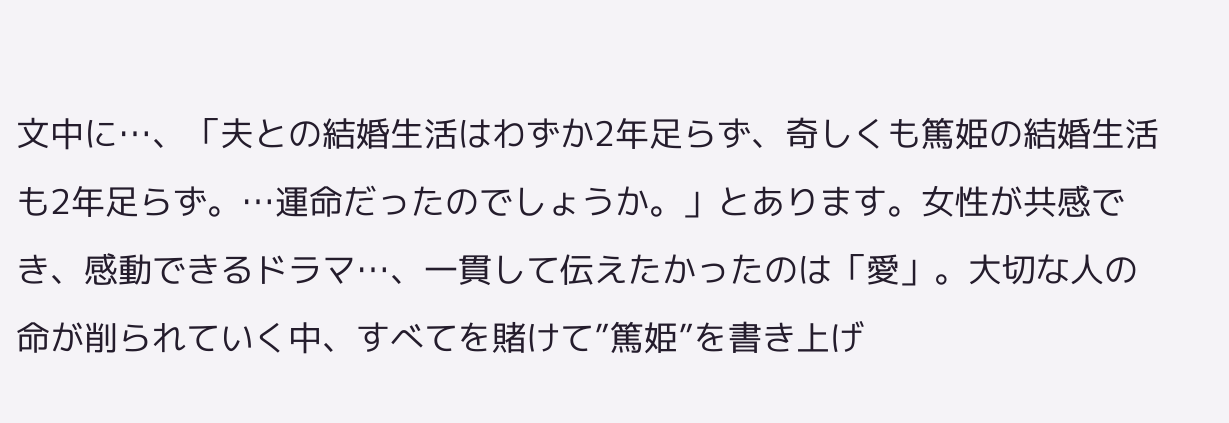文中に…、「夫との結婚生活はわずか2年足らず、奇しくも篤姫の結婚生活も2年足らず。…運命だったのでしょうか。」とあります。女性が共感でき、感動できるドラマ…、一貫して伝えたかったのは「愛」。大切な人の命が削られていく中、すべてを賭けて”篤姫”を書き上げ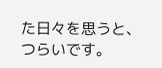た日々を思うと、つらいです。